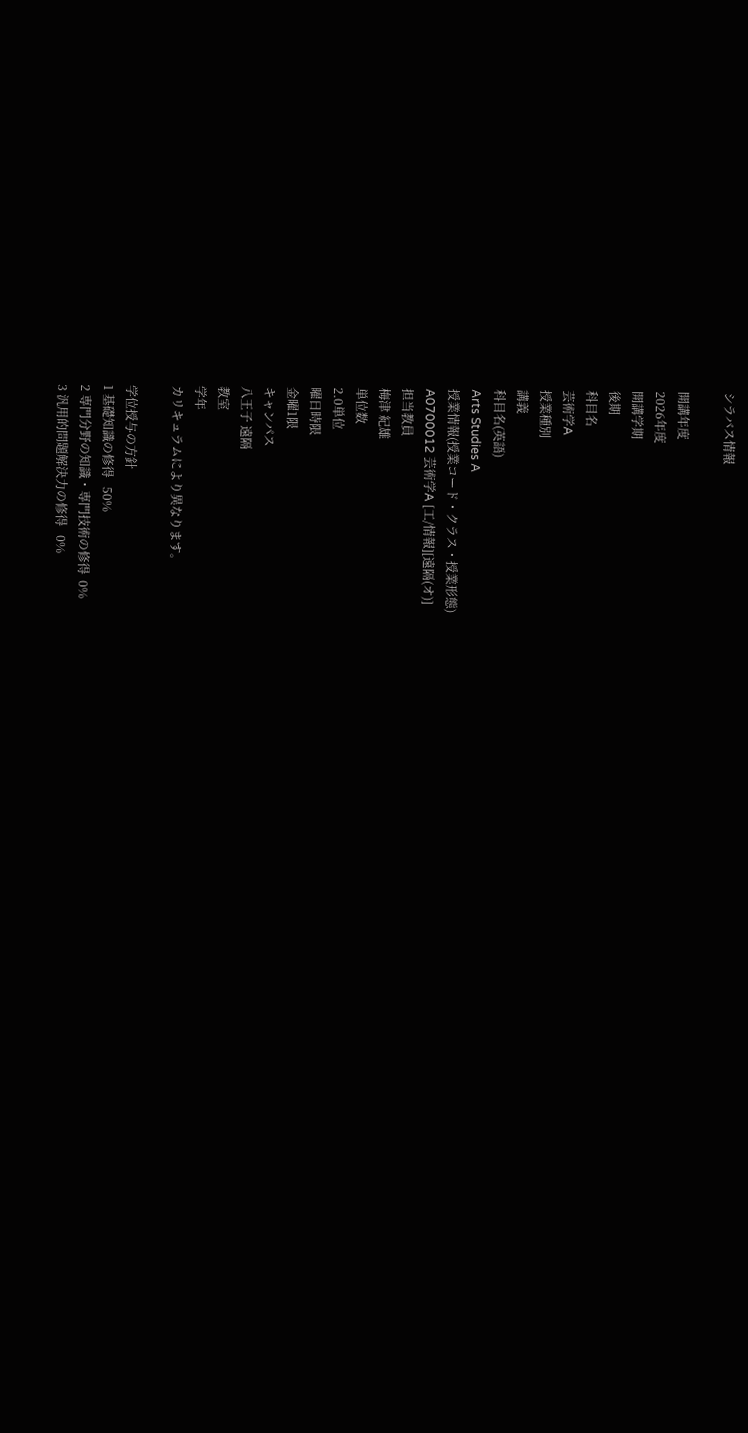シラバス情報

開講年度
2026年度
開講学期
後期
科目名
芸術学A
授業種別
講義
科目名(英語)
Arts Studies A
授業情報(授業コード・クラス・授業形態)
A0700012 芸術学A [工/情報][遠隔(オ)]
担当教員
梅津 紀雄
単位数
2.0単位
曜日時限
金曜1限
キャンパス
八王子 遠隔
教室
学年
カリキュラムにより異なります。

学位授与の方針
1 基礎知識の修得   50%
2 専門分野の知識・専門技術の修得  0%
3 汎用的問題解決力の修得   0%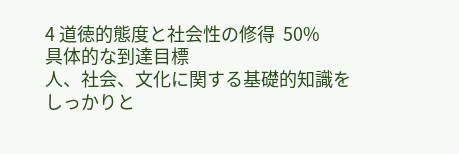4 道徳的態度と社会性の修得  50%
具体的な到達目標
人、社会、文化に関する基礎的知識をしっかりと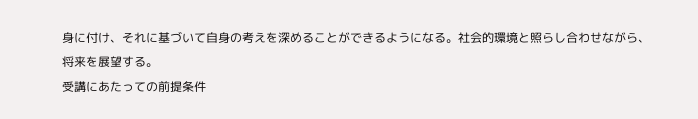身に付け、それに基づいて自身の考えを深めることができるようになる。社会的環境と照らし合わせながら、将来を展望する。
受講にあたっての前提条件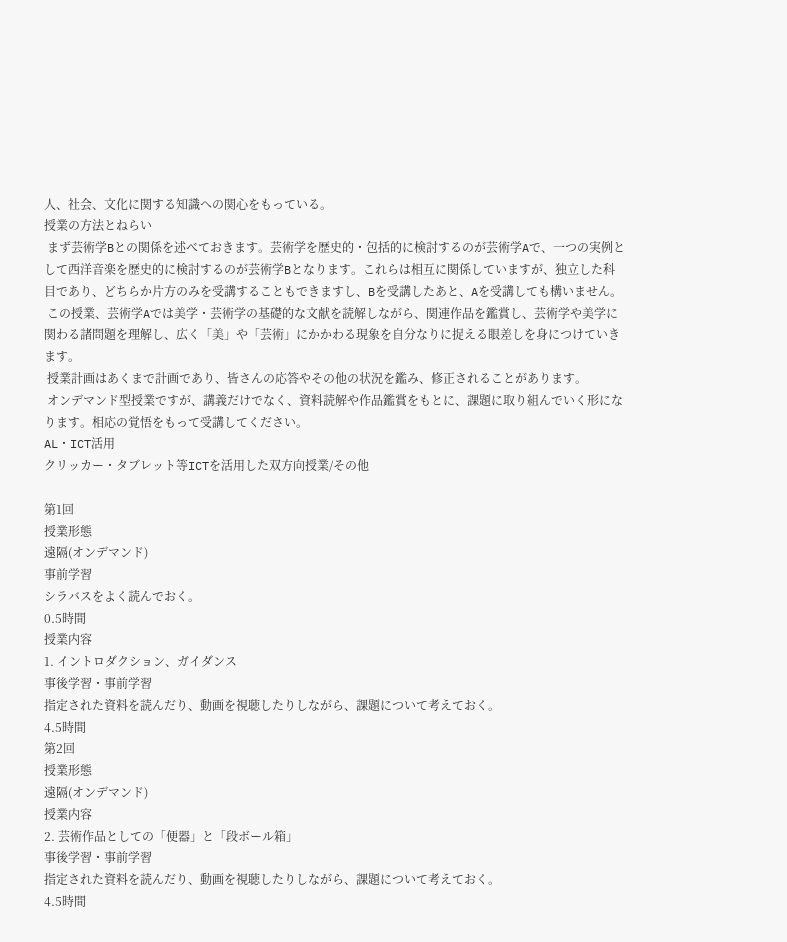人、社会、文化に関する知識への関心をもっている。
授業の方法とねらい
 まず芸術学Bとの関係を述べておきます。芸術学を歴史的・包括的に検討するのが芸術学Aで、一つの実例として西洋音楽を歴史的に検討するのが芸術学Bとなります。これらは相互に関係していますが、独立した科目であり、どちらか片方のみを受講することもできますし、Bを受講したあと、Aを受講しても構いません。
 この授業、芸術学Aでは美学・芸術学の基礎的な文献を読解しながら、関連作品を鑑賞し、芸術学や美学に関わる諸問題を理解し、広く「美」や「芸術」にかかわる現象を自分なりに捉える眼差しを身につけていきます。
 授業計画はあくまで計画であり、皆さんの応答やその他の状況を鑑み、修正されることがあります。
 オンデマンド型授業ですが、講義だけでなく、資料読解や作品鑑賞をもとに、課題に取り組んでいく形になります。相応の覚悟をもって受講してください。
AL・ICT活用
クリッカー・タブレット等ICTを活用した双方向授業/その他

第1回
授業形態
遠隔(オンデマンド)
事前学習
シラバスをよく読んでおく。
0.5時間
授業内容
1. イントロダクション、ガイダンス
事後学習・事前学習
指定された資料を読んだり、動画を視聴したりしながら、課題について考えておく。
4.5時間
第2回
授業形態
遠隔(オンデマンド)
授業内容
2. 芸術作品としての「便器」と「段ボール箱」
事後学習・事前学習
指定された資料を読んだり、動画を視聴したりしながら、課題について考えておく。
4.5時間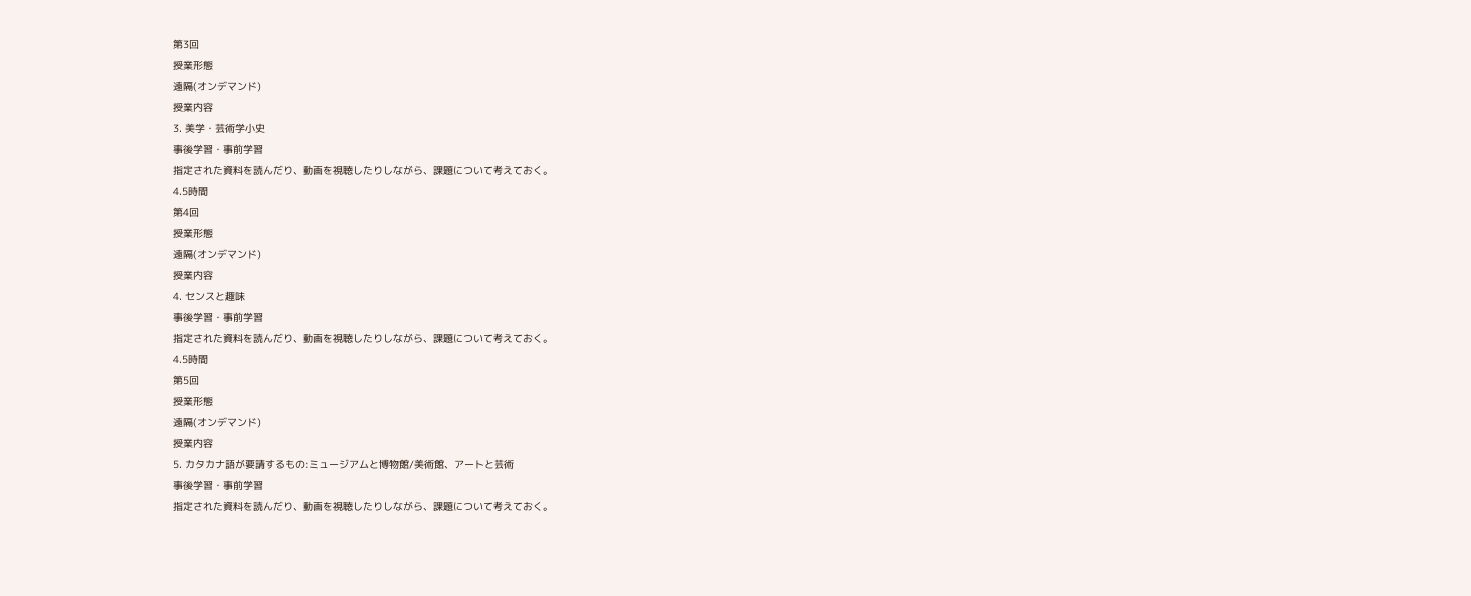第3回
授業形態
遠隔(オンデマンド)
授業内容
3. 美学・芸術学小史
事後学習・事前学習
指定された資料を読んだり、動画を視聴したりしながら、課題について考えておく。
4.5時間
第4回
授業形態
遠隔(オンデマンド)
授業内容
4. センスと趣味
事後学習・事前学習
指定された資料を読んだり、動画を視聴したりしながら、課題について考えておく。
4.5時間
第5回
授業形態
遠隔(オンデマンド)
授業内容
5. カタカナ語が要請するもの:ミュージアムと博物館/美術館、アートと芸術
事後学習・事前学習
指定された資料を読んだり、動画を視聴したりしながら、課題について考えておく。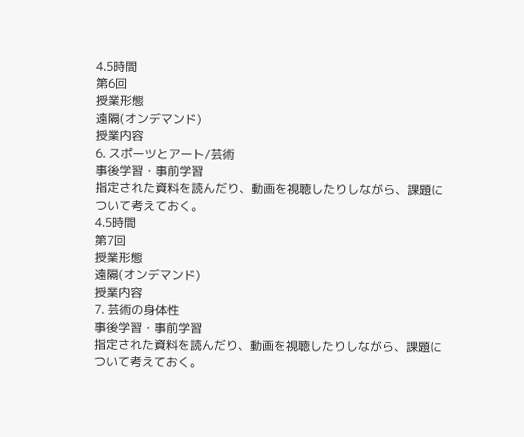4.5時間
第6回
授業形態
遠隔(オンデマンド)
授業内容
6. スポーツとアート/芸術
事後学習・事前学習
指定された資料を読んだり、動画を視聴したりしながら、課題について考えておく。
4.5時間
第7回
授業形態
遠隔(オンデマンド)
授業内容
7. 芸術の身体性
事後学習・事前学習
指定された資料を読んだり、動画を視聴したりしながら、課題について考えておく。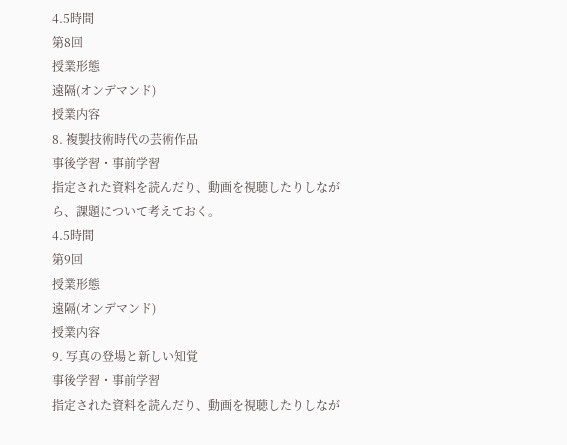4.5時間
第8回
授業形態
遠隔(オンデマンド)
授業内容
8. 複製技術時代の芸術作品
事後学習・事前学習
指定された資料を読んだり、動画を視聴したりしながら、課題について考えておく。
4.5時間
第9回
授業形態
遠隔(オンデマンド)
授業内容
9. 写真の登場と新しい知覚
事後学習・事前学習
指定された資料を読んだり、動画を視聴したりしなが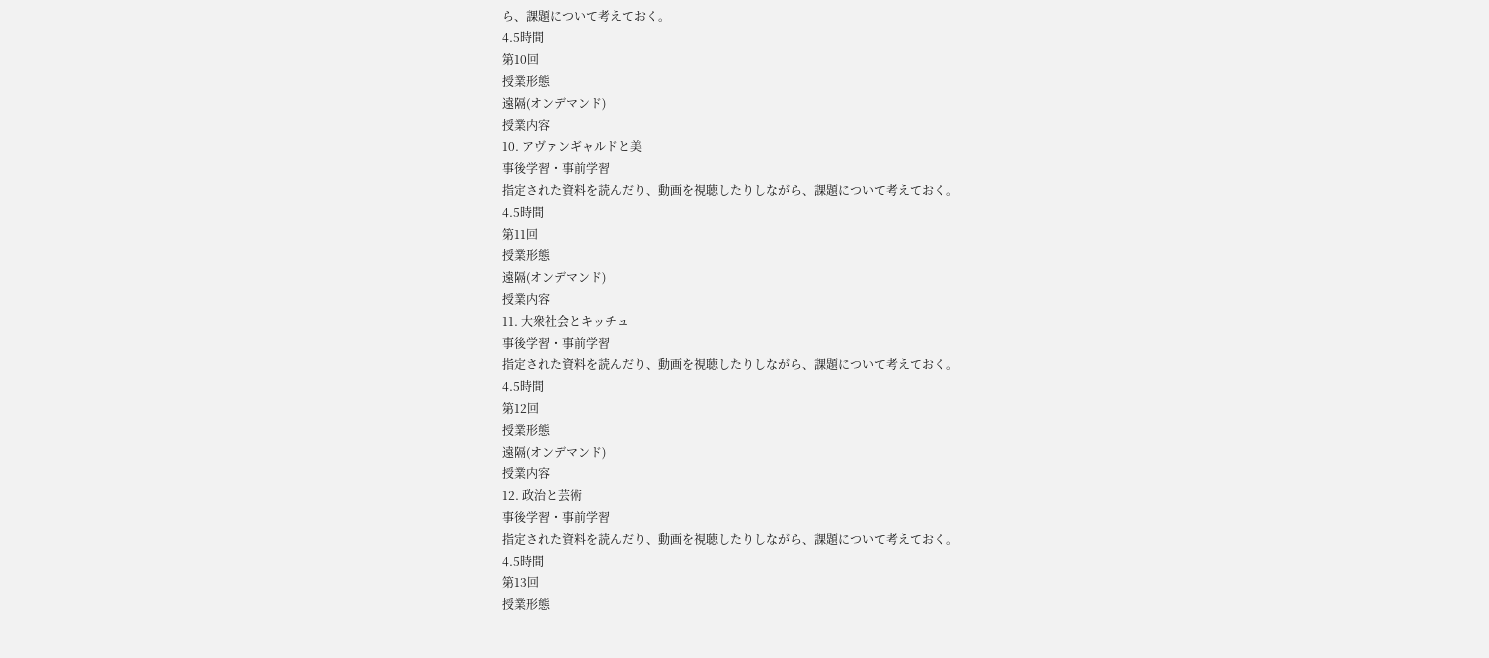ら、課題について考えておく。
4.5時間
第10回
授業形態
遠隔(オンデマンド)
授業内容
10. アヴァンギャルドと美
事後学習・事前学習
指定された資料を読んだり、動画を視聴したりしながら、課題について考えておく。
4.5時間
第11回
授業形態
遠隔(オンデマンド)
授業内容
11. 大衆社会とキッチュ
事後学習・事前学習
指定された資料を読んだり、動画を視聴したりしながら、課題について考えておく。
4.5時間
第12回
授業形態
遠隔(オンデマンド)
授業内容
12. 政治と芸術
事後学習・事前学習
指定された資料を読んだり、動画を視聴したりしながら、課題について考えておく。
4.5時間
第13回
授業形態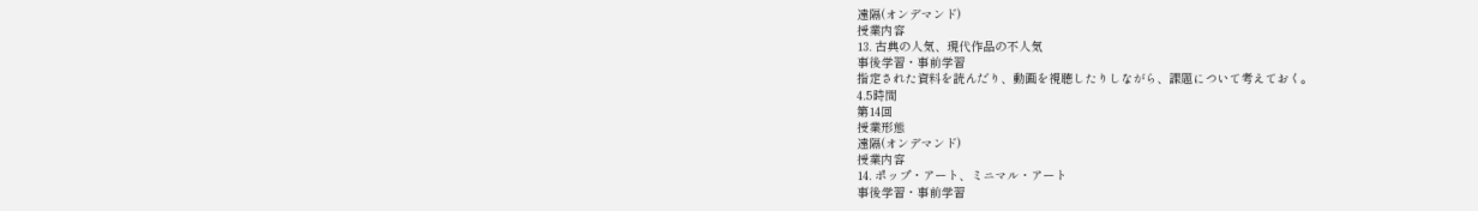遠隔(オンデマンド)
授業内容
13. 古典の人気、現代作品の不人気
事後学習・事前学習
指定された資料を読んだり、動画を視聴したりしながら、課題について考えておく。
4.5時間
第14回
授業形態
遠隔(オンデマンド)
授業内容
14. ポップ・アート、ミニマル・アート
事後学習・事前学習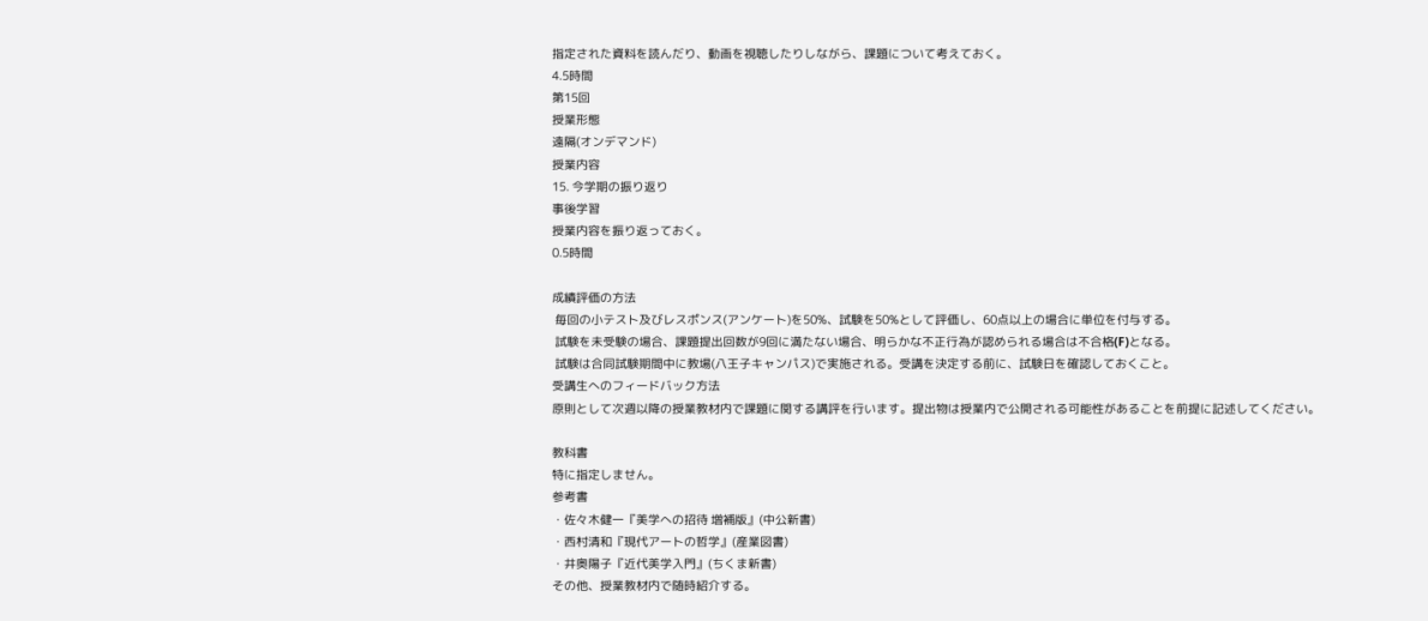指定された資料を読んだり、動画を視聴したりしながら、課題について考えておく。
4.5時間
第15回
授業形態
遠隔(オンデマンド)
授業内容
15. 今学期の振り返り
事後学習
授業内容を振り返っておく。
0.5時間

成績評価の方法
 毎回の小テスト及びレスポンス(アンケート)を50%、試験を50%として評価し、60点以上の場合に単位を付与する。
 試験を未受験の場合、課題提出回数が9回に満たない場合、明らかな不正行為が認められる場合は不合格(F)となる。
 試験は合同試験期間中に教場(八王子キャンパス)で実施される。受講を決定する前に、試験日を確認しておくこと。
受講生へのフィードバック方法
原則として次週以降の授業教材内で課題に関する講評を行います。提出物は授業内で公開される可能性があることを前提に記述してください。

教科書
特に指定しません。
参考書
・佐々木健一『美学への招待 増補版』(中公新書)
・西村清和『現代アートの哲学』(産業図書)
・井奥陽子『近代美学入門』(ちくま新書)
その他、授業教材内で随時紹介する。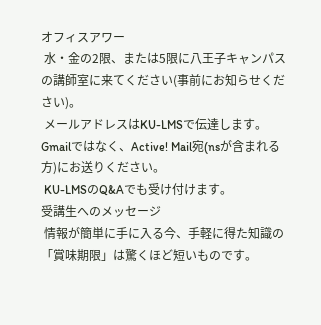オフィスアワー
 水・金の2限、または5限に八王子キャンパスの講師室に来てください(事前にお知らせください)。
 メールアドレスはKU-LMSで伝達します。Gmailではなく、Active! Mail宛(nsが含まれる方)にお送りください。
 KU-LMSのQ&Aでも受け付けます。
受講生へのメッセージ
 情報が簡単に手に入る今、手軽に得た知識の「賞味期限」は驚くほど短いものです。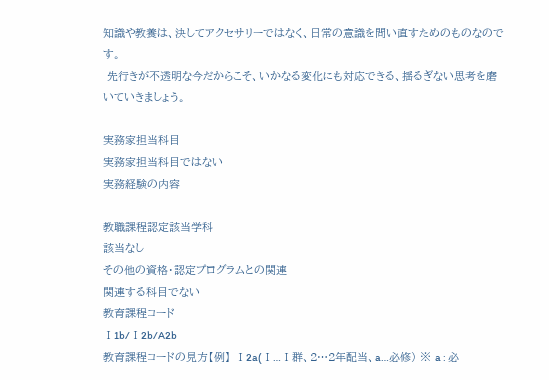知識や教養は、決してアクセサリーではなく、日常の意識を問い直すためのものなのです。
 先行きが不透明な今だからこそ、いかなる変化にも対応できる、揺るぎない思考を磨いていきましょう。

実務家担当科目
実務家担当科目ではない
実務経験の内容

教職課程認定該当学科
該当なし
その他の資格・認定プログラムとの関連
関連する科目でない
教育課程コード
Ⅰ1b/Ⅰ2b/A2b
教育課程コードの見方【例】 Ⅰ2a(Ⅰ…Ⅰ群、2…2年配当、a…必修) ※ a : 必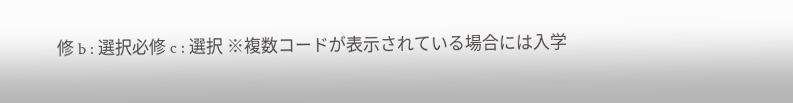修 b : 選択必修 c : 選択 ※複数コードが表示されている場合には入学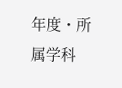年度・所属学科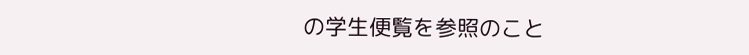の学生便覧を参照のこと